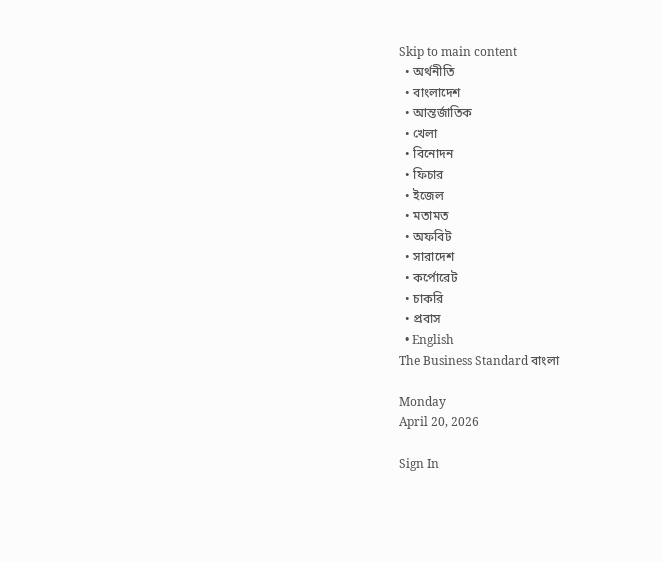Skip to main content
  • অর্থনীতি
  • বাংলাদেশ
  • আন্তর্জাতিক
  • খেলা
  • বিনোদন
  • ফিচার
  • ইজেল
  • মতামত
  • অফবিট
  • সারাদেশ
  • কর্পোরেট
  • চাকরি
  • প্রবাস
  • English
The Business Standard বাংলা

Monday
April 20, 2026

Sign In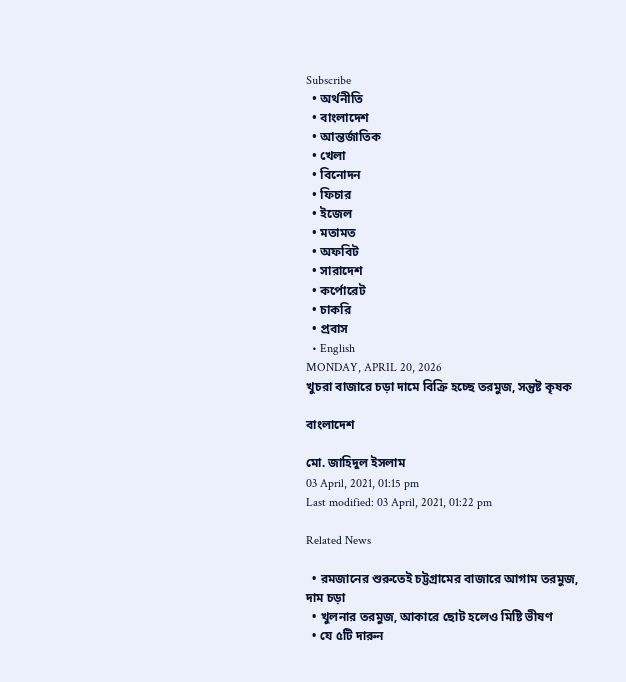Subscribe
  • অর্থনীতি
  • বাংলাদেশ
  • আন্তর্জাতিক
  • খেলা
  • বিনোদন
  • ফিচার
  • ইজেল
  • মতামত
  • অফবিট
  • সারাদেশ
  • কর্পোরেট
  • চাকরি
  • প্রবাস
  • English
MONDAY, APRIL 20, 2026
খুচরা বাজারে চড়া দামে বিক্রি হচ্ছে তরমুজ, সন্তুষ্ট কৃষক

বাংলাদেশ

মো. জাহিদুল ইসলাম
03 April, 2021, 01:15 pm
Last modified: 03 April, 2021, 01:22 pm

Related News

  • রমজানের শুরুতেই চট্টগ্রামের বাজারে আগাম তরমুজ, দাম চড়া
  • খুলনার তরমুজ, আকারে ছোট হলেও মিষ্টি ভীষণ
  • যে ৫টি দারুন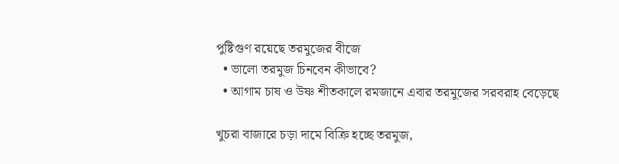পুষ্টিগুণ রয়েছে তরমুজের বীজে
  • ভালো তরমুজ চিনবেন কীভাবে?
  • আগাম চাষ ও উষ্ণ শীতকালে রমজানে এবার তরমুজের সরবরাহ বেড়েছে

খুচরা বাজারে চড়া দামে বিক্রি হচ্ছে তরমুজ,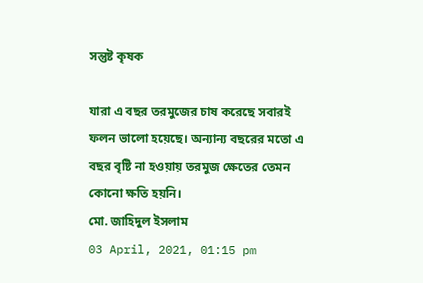সন্তুষ্ট কৃষক

যারা এ বছর তরমুজের চাষ করেছে সবারই ফলন ভালো হয়েছে। অন্যান্য বছরের মতো এ বছর বৃষ্টি না হওয়ায় তরমুজ ক্ষেতের তেমন কোনো ক্ষতি হয়নি।
মো. জাহিদুল ইসলাম
03 April, 2021, 01:15 pm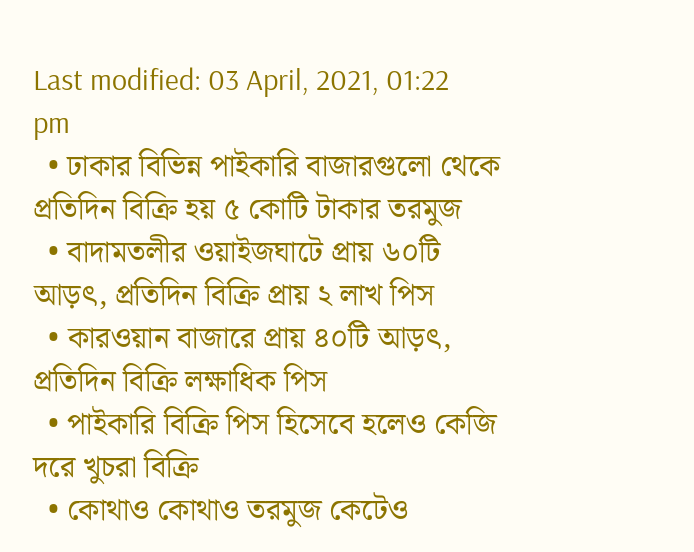Last modified: 03 April, 2021, 01:22 pm
  • ঢাকার বিভিন্ন পাইকারি বাজারগুলো থেকে প্রতিদিন বিক্রি হয় ৫ কোটি টাকার তরমুজ
  • বাদামতলীর ওয়াইজঘাটে প্রায় ৬০টি আড়ৎ, প্রতিদিন বিক্রি প্রায় ২ লাখ পিস
  • কারওয়ান বাজারে প্রায় ৪০টি আড়ৎ, প্রতিদিন বিক্রি লক্ষাধিক পিস
  • পাইকারি বিক্রি পিস হিসেবে হলেও কেজি দরে খুচরা বিক্রি
  • কোথাও কোথাও তরমুজ কেটেও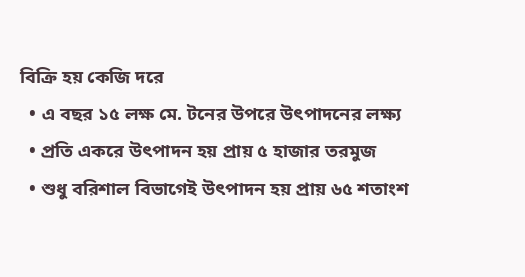বিক্রি হয় কেজি দরে
  • এ বছর ১৫ লক্ষ মে. টনের উপরে উৎপাদনের লক্ষ্য
  • প্রতি একরে উৎপাদন হয় প্রায় ৫ হাজার তরমুজ
  • শুধু বরিশাল বিভাগেই উৎপাদন হয় প্রায় ৬৫ শতাংশ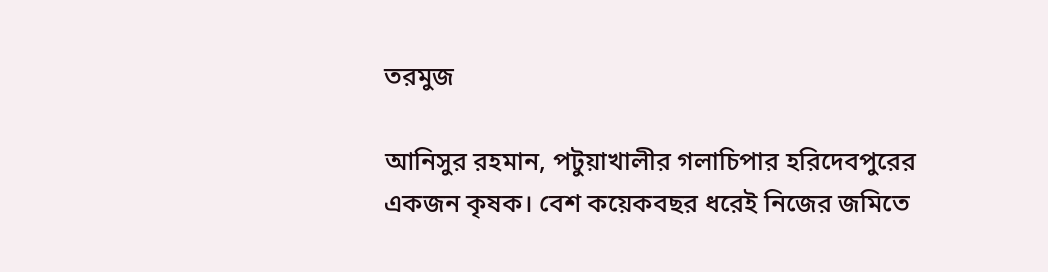তরমুজ

আনিসুর রহমান, পটুয়াখালীর গলাচিপার হরিদেবপুরের একজন কৃষক। বেশ কয়েকবছর ধরেই নিজের জমিতে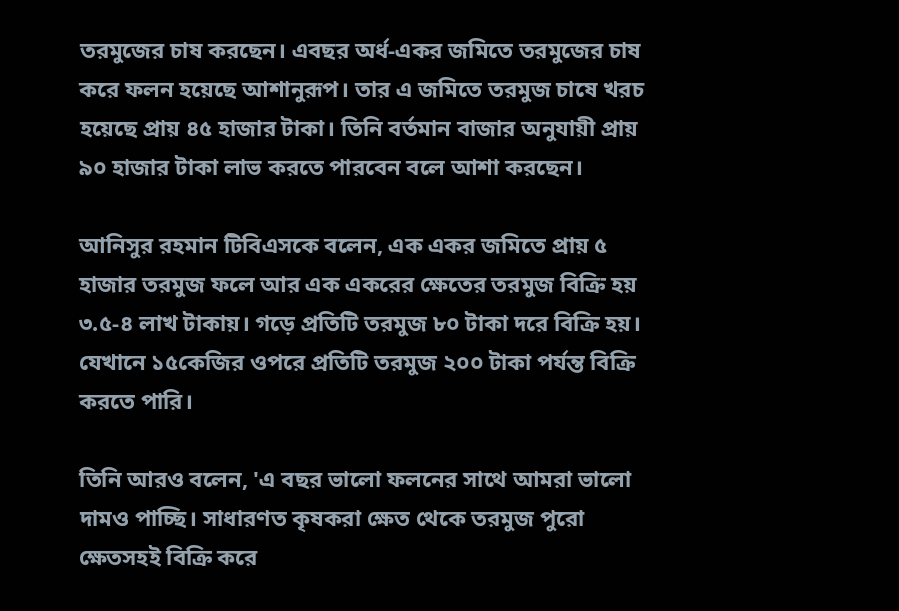তরমুজের চাষ করছেন। এবছর অর্ধ-একর জমিতে তরমুজের চাষ করে ফলন হয়েছে আশানুরূপ। তার এ জমিতে তরমুজ চাষে খরচ হয়েছে প্রায় ৪৫ হাজার টাকা। তিনি বর্তমান বাজার অনুযায়ী প্রায় ৯০ হাজার টাকা লাভ করতে পারবেন বলে আশা করছেন।

আনিসুর রহমান টিবিএসকে বলেন, এক একর জমিতে প্রায় ৫ হাজার তরমুজ ফলে আর এক একরের ক্ষেতের তরমুজ বিক্রি হয় ৩.৫-৪ লাখ টাকায়। গড়ে প্রতিটি তরমুজ ৮০ টাকা দরে বিক্রি হয়। যেখানে ১৫কেজির ওপরে প্রতিটি তরমুজ ২০০ টাকা পর্যন্ত বিক্রি করতে পারি।

তিনি আরও বলেন, 'এ বছর ভালো ফলনের সাথে আমরা ভালো দামও পাচ্ছি। সাধারণত কৃষকরা ক্ষেত থেকে তরমুজ পুরো ক্ষেতসহই বিক্রি করে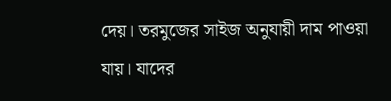দেয়। তরমুজের সাইজ অনুযায়ী দাম পাওয়া যায়। যাদের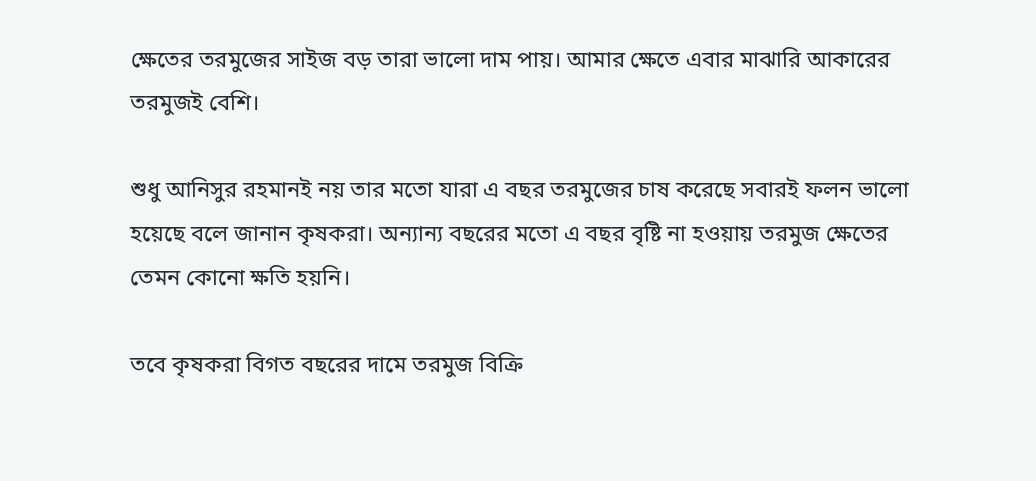ক্ষেতের তরমুজের সাইজ বড় তারা ভালো দাম পায়। আমার ক্ষেতে এবার মাঝারি আকারের তরমুজই বেশি।

শুধু আনিসুর রহমানই নয় তার মতো যারা এ বছর তরমুজের চাষ করেছে সবারই ফলন ভালো হয়েছে বলে জানান কৃষকরা। অন্যান্য বছরের মতো এ বছর বৃষ্টি না হওয়ায় তরমুজ ক্ষেতের তেমন কোনো ক্ষতি হয়নি।

তবে কৃষকরা বিগত বছরের দামে তরমুজ বিক্রি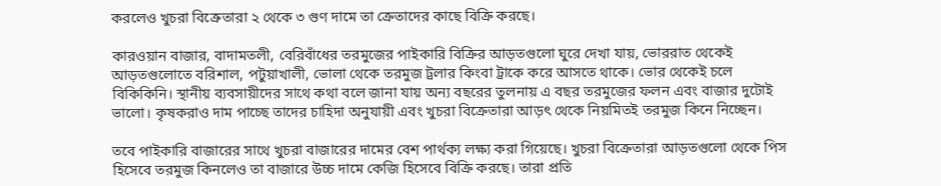করলেও খুচরা বিক্রেতারা ২ থেকে ৩ গুণ দামে তা ক্রেতাদের কাছে বিক্রি করছে।

কারওয়ান বাজার, বাদামতলী, বেরিবাঁধের তরমুজের পাইকারি বিক্রির আড়তগুলো ঘুরে দেখা যায়, ভোররাত থেকেই আড়তগুলোতে বরিশাল, পটুয়াখালী, ভোলা থেকে তরমুজ ট্রলার কিংবা ট্রাকে করে আসতে থাকে। ভোর থেকেই চলে বিকিকিনি। স্থানীয় ব্যবসায়ীদের সাথে কথা বলে জানা যায় অন্য বছরের তুলনায় এ বছর তরমুজের ফলন এবং বাজার দুটোই ভালো। কৃষকরাও দাম পাচ্ছে তাদের চাহিদা অনুযায়ী এবং খুচরা বিক্রেতারা আড়ৎ থেকে নিয়মিতই তরমুজ কিনে নিচ্ছেন।

তবে পাইকারি বাজারের সাথে খুচরা বাজারের দামের বেশ পার্থক্য লক্ষ্য করা গিয়েছে। খুচরা বিক্রেতারা আড়তগুলো থেকে পিস হিসেবে তরমুজ কিনলেও তা বাজারে উচ্চ দামে কেজি হিসেবে বিক্রি করছে। তারা প্রতি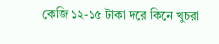কেজি ১২-১৫ টাকা দরে কিনে খুচরা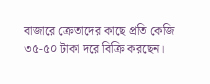বাজারে ক্রেতাদের কাছে প্রতি কেজি ৩৫-৫০ টাকা দরে বিক্রি করছেন।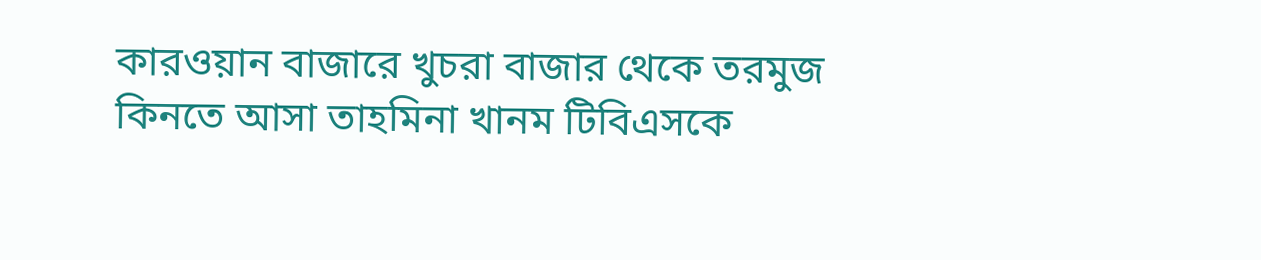কারওয়ান বাজারে খুচরা বাজার থেকে তরমুজ কিনতে আসা তাহমিনা খানম টিবিএসকে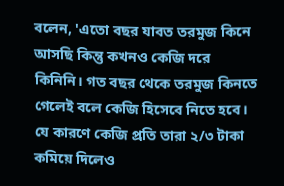বলেন, 'এতো বছর যাবত তরমুজ কিনে আসছি কিন্তু কখনও কেজি দরে কিনিনি। গত বছর থেকে তরমুজ কিনতে গেলেই বলে কেজি হিসেবে নিতে হবে। যে কারণে কেজি প্রতি তারা ২/৩ টাকা কমিয়ে দিলেও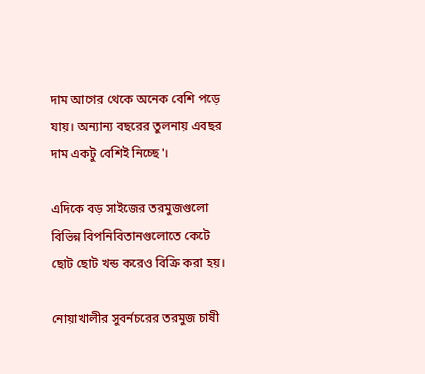দাম আগের থেকে অনেক বেশি পড়ে যায়। অন্যান্য বছরের তুলনায় এবছর দাম একটু বেশিই নিচ্ছে'।

এদিকে বড় সাইজের তরমুজগুলো বিভিন্ন বিপনিবিতানগুলোতে কেটে ছোট ছোট খন্ড করেও বিক্রি করা হয়।

নোয়াখালীর সুবর্নচরের তরমুজ চাষী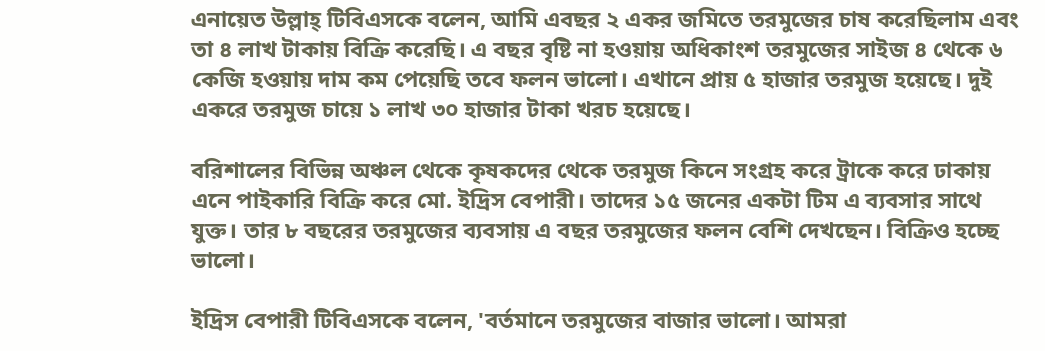এনায়েত উল্লাহ্ টিবিএসকে বলেন, আমি এবছর ২ একর জমিতে তরমুজের চাষ করেছিলাম এবং তা ৪ লাখ টাকায় বিক্রি করেছি। এ বছর বৃষ্টি না হওয়ায় অধিকাংশ তরমুজের সাইজ ৪ থেকে ৬ কেজি হওয়ায় দাম কম পেয়েছি তবে ফলন ভালো। এখানে প্রায় ৫ হাজার তরমুজ হয়েছে। দুই একরে তরমুজ চায়ে ১ লাখ ৩০ হাজার টাকা খরচ হয়েছে।

বরিশালের বিভিন্ন অঞ্চল থেকে কৃষকদের থেকে তরমুজ কিনে সংগ্রহ করে ট্রাকে করে ঢাকায় এনে পাইকারি বিক্রি করে মো. ইদ্রিস বেপারী। তাদের ১৫ জনের একটা টিম এ ব্যবসার সাথে যুক্ত। তার ৮ বছরের তরমুজের ব্যবসায় এ বছর তরমুজের ফলন বেশি দেখছেন। বিক্রিও হচ্ছে ভালো।

ইদ্রিস বেপারী টিবিএসকে বলেন, 'বর্তমানে তরমুজের বাজার ভালো। আমরা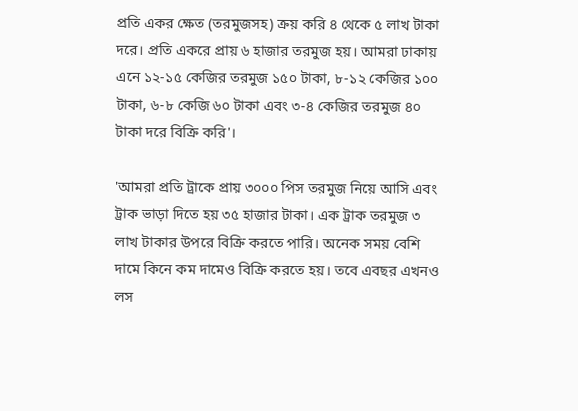প্রতি একর ক্ষেত (তরমুজসহ) ক্রয় করি ৪ থেকে ৫ লাখ টাকা দরে। প্রতি একরে প্রায় ৬ হাজার তরমুজ হয়। আমরা ঢাকায় এনে ১২-১৫ কেজির তরমুজ ১৫০ টাকা, ৮-১২ কেজির ১০০ টাকা, ৬-৮ কেজি ৬০ টাকা এবং ৩-৪ কেজির তরমুজ ৪০ টাকা দরে বিক্রি করি'।

'আমরা প্রতি ট্রাকে প্রায় ৩০০০ পিস তরমুজ নিয়ে আসি এবং ট্রাক ভাড়া দিতে হয় ৩৫ হাজার টাকা। এক ট্রাক তরমুজ ৩ লাখ টাকার উপরে বিক্রি করতে পারি। অনেক সময় বেশি দামে কিনে কম দামেও বিক্রি করতে হয়। তবে এবছর এখনও লস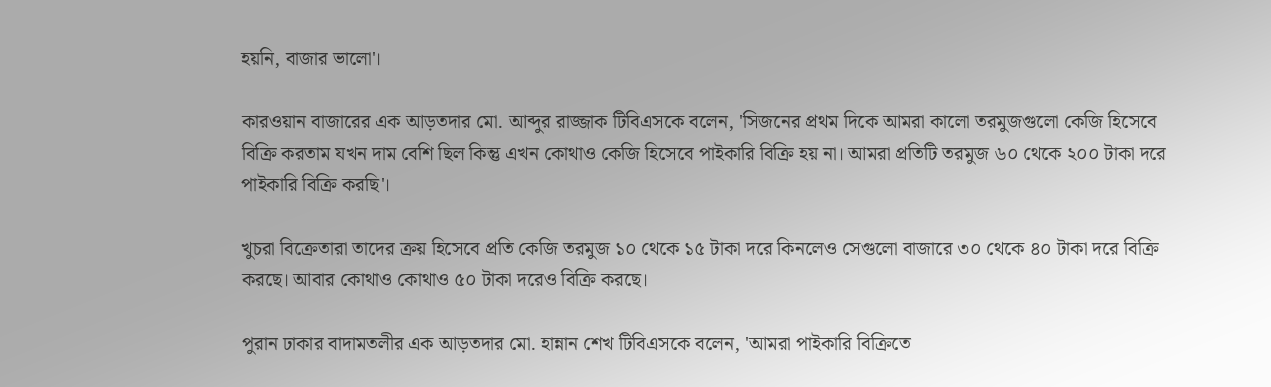হয়নি, বাজার ভালো'।

কারওয়ান বাজারের এক আড়তদার মো. আব্দুর রাজ্জাক টিবিএসকে বলেন, 'সিজনের প্রথম দিকে আমরা কালো তরমুজগুলো কেজি হিসেবে বিক্রি করতাম যখন দাম বেশি ছিল কিন্তু এখন কোথাও কেজি হিসেবে পাইকারি বিক্রি হয় না। আমরা প্রতিটি তরমুজ ৬০ থেকে ২০০ টাকা দরে পাইকারি বিক্রি করছি'।

খুচরা বিক্রেতারা তাদের ক্রয় হিসেবে প্রতি কেজি তরমুজ ১০ থেকে ১৫ টাকা দরে কিনলেও সেগুলো বাজারে ৩০ থেকে ৪০ টাকা দরে বিক্রি করছে। আবার কোথাও কোথাও ৫০ টাকা দরেও বিক্রি করছে।

পুরান ঢাকার বাদামতলীর এক আড়তদার মো. হান্নান শেখ টিবিএসকে বলেন, 'আমরা পাইকারি বিক্রিতে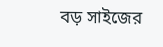বড় সাইজের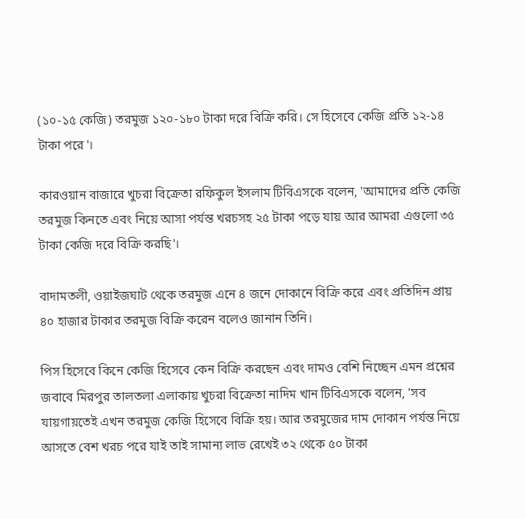(১০-১৫ কেজি) তরমুজ ১২০-১৮০ টাকা দরে বিক্রি করি। সে হিসেবে কেজি প্রতি ১২-১৪ টাকা পরে'।

কারওয়ান বাজারে খুচরা বিক্রেতা রফিকুল ইসলাম টিবিএসকে বলেন, 'আমাদের প্রতি কেজি তরমুজ কিনতে এবং নিয়ে আসা পর্যন্ত খরচসহ ২৫ টাকা পড়ে যায় আর আমরা এগুলো ৩৫ টাকা কেজি দরে বিক্রি করছি'।

বাদামতলী, ওয়াইজঘাট থেকে তরমুজ এনে ৪ জনে দোকানে বিক্রি করে এবং প্রতিদিন প্রায় ৪০ হাজার টাকার তরমুজ বিক্রি করেন বলেও জানান তিনি।

পিস হিসেবে কিনে কেজি হিসেবে কেন বিক্রি করছেন এবং দামও বেশি নিচ্ছেন এমন প্রশ্নের জবাবে মিরপুর তালতলা এলাকায় খুচরা বিক্রেতা নাদিম খান টিবিএসকে বলেন, 'সব যায়গায়তেই এখন তরমুজ কেজি হিসেবে বিক্রি হয়। আর তরমুজের দাম দোকান পর্যন্ত নিয়ে আসতে বেশ খরচ পরে যাই তাই সামান্য লাভ রেখেই ৩২ থেকে ৫০ টাকা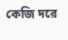কেজি দরে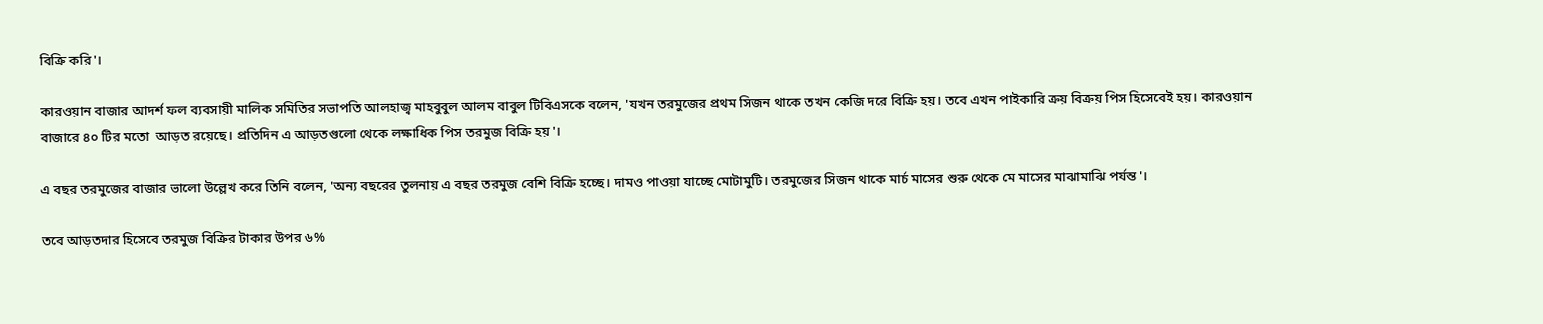বিক্রি করি'।

কারওয়ান বাজার আদর্শ ফল ব্যবসায়ী মালিক সমিতির সভাপতি আলহাজ্ব মাহবুবুল আলম বাবুল টিবিএসকে বলেন, 'যখন তরমুজের প্রথম সিজন থাকে তখন কেজি দরে বিক্রি হয়। তবে এখন পাইকারি ক্রয় বিক্রয় পিস হিসেবেই হয়। কারওয়ান বাজারে ৪০ টির মতো  আড়ত রয়েছে। প্রতিদিন এ আড়তগুলো থেকে লক্ষাধিক পিস তরমুজ বিক্রি হয়'।

এ বছর তরমুজের বাজার ভালো উল্লেখ করে তিনি বলেন, 'অন্য বছরের তুলনায় এ বছর তরমুজ বেশি বিক্রি হচ্ছে। দামও পাওয়া যাচ্ছে মোটামুটি। তরমুজের সিজন থাকে মার্চ মাসের শুরু থেকে মে মাসের মাঝামাঝি পর্যন্ত'।

তবে আড়তদার হিসেবে তরমুজ বিক্রির টাকার উপর ৬%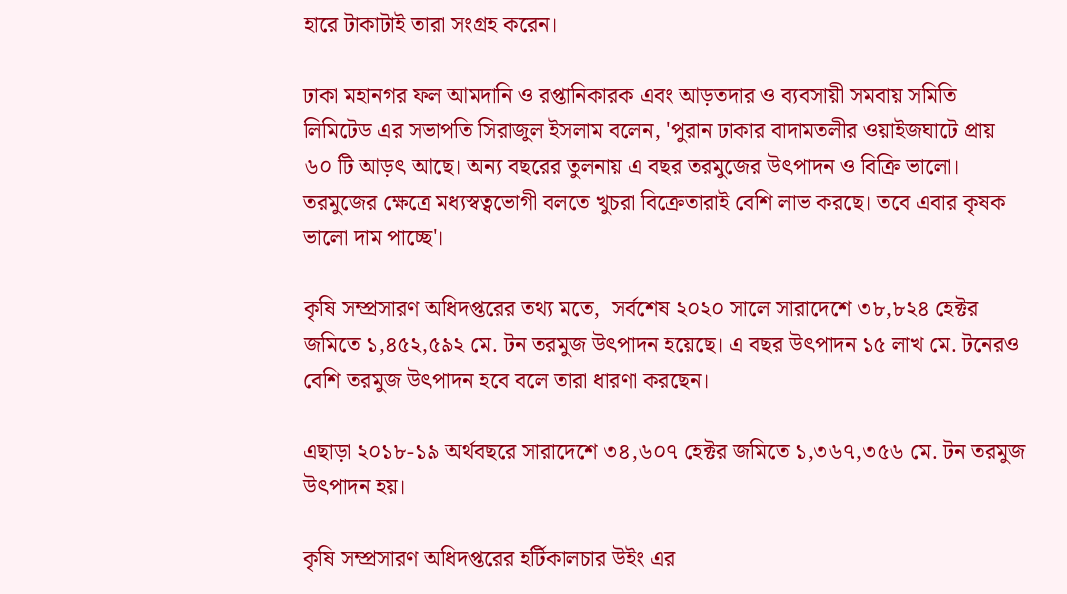হারে টাকাটাই তারা সংগ্রহ করেন।

ঢাকা মহানগর ফল আমদানি ও রপ্তানিকারক এবং আড়তদার ও ব্যবসায়ী সমবায় সমিতি লিমিটেড এর সভাপতি সিরাজুল ইসলাম বলেন, 'পুরান ঢাকার বাদামতলীর ওয়াইজঘাটে প্রায় ৬০ টি আড়ৎ আছে। অন্য বছরের তুলনায় এ বছর তরমুজের উৎপাদন ও বিক্রি ভালো। তরমুজের ক্ষেত্রে মধ্যস্বত্বভোগী বলতে খুচরা বিক্রেতারাই বেশি লাভ করছে। তবে এবার কৃষক ভালো দাম পাচ্ছে'।

কৃষি সম্প্রসারণ অধিদপ্তরের তথ্য মতে,  সর্বশেষ ২০২০ সালে সারাদেশে ৩৮,৮২৪ হেক্টর জমিতে ১,৪৫২,৫৯২ মে. টন তরমুজ উৎপাদন হয়েছে। এ বছর উৎপাদন ১৫ লাখ মে. টনেরও বেশি তরমুজ উৎপাদন হবে বলে তারা ধারণা করছেন।

এছাড়া ২০১৮-১৯ অর্থবছরে সারাদেশে ৩৪,৬০৭ হেক্টর জমিতে ১,৩৬৭,৩৫৬ মে. টন তরমুজ উৎপাদন হয়।

কৃষি সম্প্রসারণ অধিদপ্তরের হর্টিকালচার উইং এর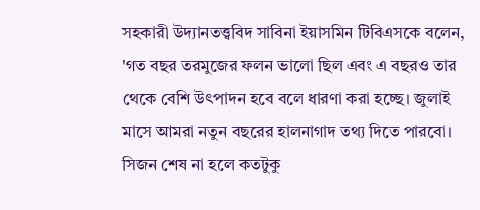সহকারী উদ্যানতত্ত্ববিদ সাবিনা ইয়াসমিন টিবিএসকে বলেন, 'গত বছর তরমুজের ফলন ভালো ছিল এবং এ বছরও তার থেকে বেশি উৎপাদন হবে বলে ধারণা করা হচ্ছে। জুলাই মাসে আমরা নতুন বছরের হালনাগাদ তথ্য দিতে পারবো। সিজন শেষ না হলে কতটুকু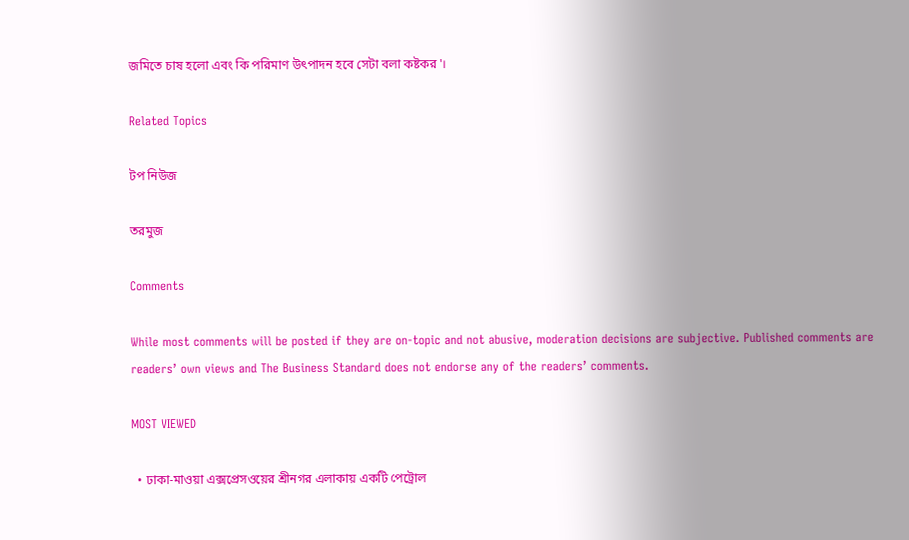জমিতে চাষ হলো এবং কি পরিমাণ উৎপাদন হবে সেটা বলা কষ্টকর'।

Related Topics

টপ নিউজ

তরমুজ

Comments

While most comments will be posted if they are on-topic and not abusive, moderation decisions are subjective. Published comments are readers’ own views and The Business Standard does not endorse any of the readers’ comments.

MOST VIEWED

  • ঢাকা-মাওয়া এক্সপ্রেসওয়ের শ্রীনগর এলাকায় একটি পেট্রোল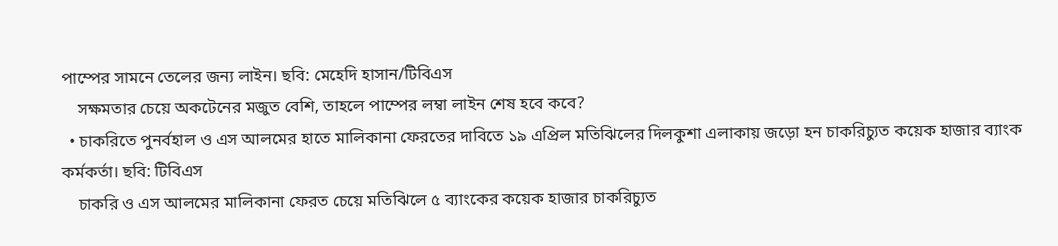পাম্পের সামনে তেলের জন্য লাইন। ছবি: মেহেদি হাসান/টিবিএস
    সক্ষমতার চেয়ে অকটেনের মজুত বেশি, তাহলে পাম্পের লম্বা লাইন শেষ হবে কবে?
  • চাকরিতে পুনর্বহাল ও এস আলমের হাতে মালিকানা ফেরতের দাবিতে ১৯ এপ্রিল মতিঝিলের দিলকুশা এলাকায় জড়ো হন চাকরিচ্যুত কয়েক হাজার ব্যাংক কর্মকর্তা। ছবি: টিবিএস
    চাকরি ও এস আলমের মালিকানা ফেরত চেয়ে মতিঝিলে ৫ ব্যাংকের কয়েক হাজার চাকরিচ্যুত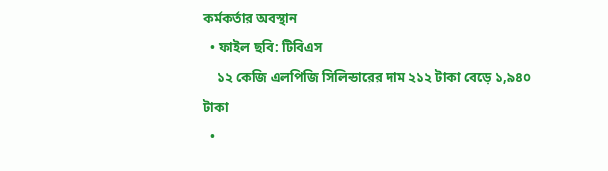কর্মকর্তার অবস্থান
  • ফাইল ছবি: টিবিএস
    ১২ কেজি এলপিজি সিলিন্ডারের দাম ২১২ টাকা বেড়ে ১,৯৪০ টাকা
  •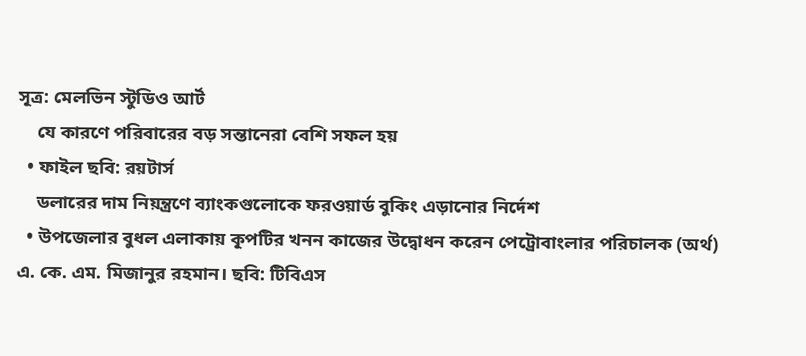সূত্র: মেলভিন স্টুডিও আর্ট
    যে কারণে পরিবারের বড় সন্তানেরা বেশি সফল হয়
  • ফাইল ছবি: রয়টার্স
    ডলারের দাম নিয়ন্ত্রণে ব্যাংকগুলোকে ফরওয়ার্ড বুকিং এড়ানোর নির্দেশ
  • উপজেলার বুধল এলাকায় কূপটির খনন কাজের উদ্বোধন করেন পেট্রোবাংলার পরিচালক (অর্থ) এ. কে. এম. মিজানুর রহমান। ছবি: টিবিএস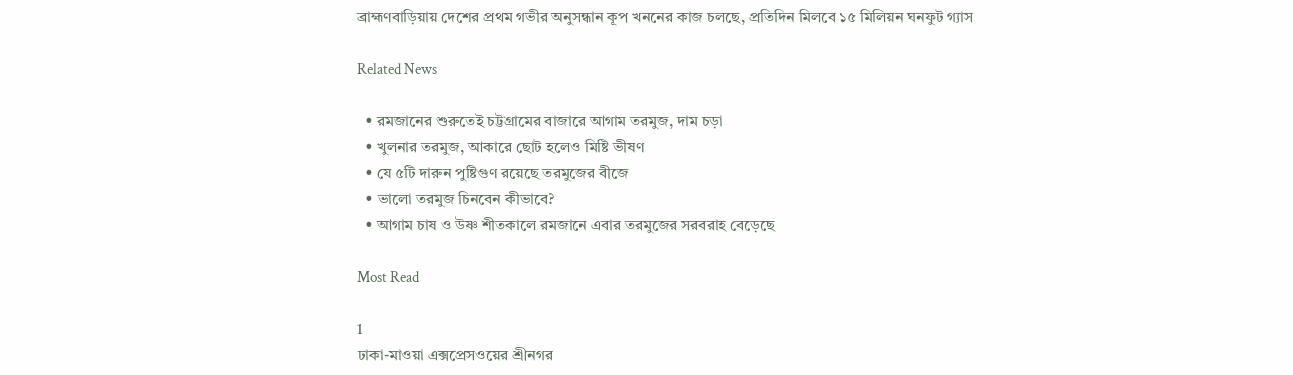ব্রাহ্মণবাড়িয়ায় দেশের প্রথম গভীর অনুসন্ধান কূপ খননের কাজ চলছে, প্রতিদিন মিলবে ১৫ মিলিয়ন ঘনফুট গ্যাস

Related News

  • রমজানের শুরুতেই চট্টগ্রামের বাজারে আগাম তরমুজ, দাম চড়া
  • খুলনার তরমুজ, আকারে ছোট হলেও মিষ্টি ভীষণ
  • যে ৫টি দারুন পুষ্টিগুণ রয়েছে তরমুজের বীজে
  • ভালো তরমুজ চিনবেন কীভাবে?
  • আগাম চাষ ও উষ্ণ শীতকালে রমজানে এবার তরমুজের সরবরাহ বেড়েছে

Most Read

1
ঢাকা-মাওয়া এক্সপ্রেসওয়ের শ্রীনগর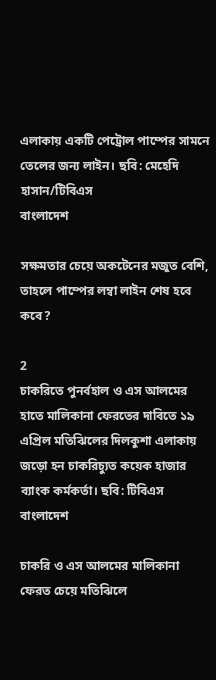এলাকায় একটি পেট্রোল পাম্পের সামনে তেলের জন্য লাইন। ছবি: মেহেদি হাসান/টিবিএস
বাংলাদেশ

সক্ষমতার চেয়ে অকটেনের মজুত বেশি, তাহলে পাম্পের লম্বা লাইন শেষ হবে কবে?

2
চাকরিতে পুনর্বহাল ও এস আলমের হাতে মালিকানা ফেরতের দাবিতে ১৯ এপ্রিল মতিঝিলের দিলকুশা এলাকায় জড়ো হন চাকরিচ্যুত কয়েক হাজার ব্যাংক কর্মকর্তা। ছবি: টিবিএস
বাংলাদেশ

চাকরি ও এস আলমের মালিকানা ফেরত চেয়ে মতিঝিলে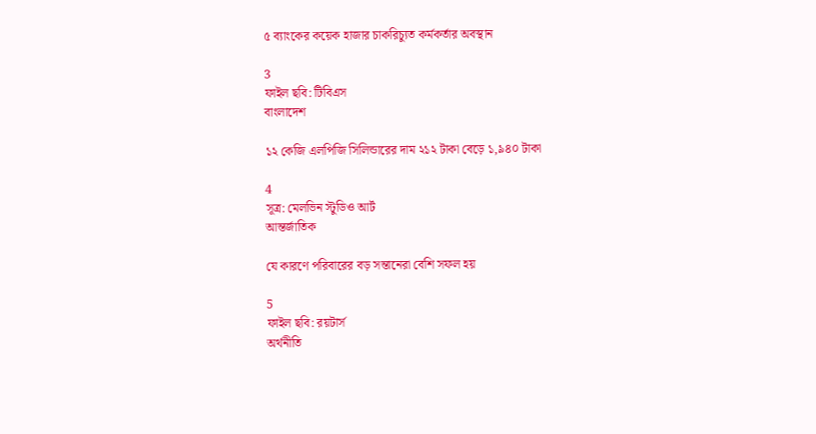৫ ব্যাংকের কয়েক হাজার চাকরিচ্যুত কর্মকর্তার অবস্থান

3
ফাইল ছবি: টিবিএস
বাংলাদেশ

১২ কেজি এলপিজি সিলিন্ডারের দাম ২১২ টাকা বেড়ে ১,৯৪০ টাকা

4
সূত্র: মেলভিন স্টুডিও আর্ট
আন্তর্জাতিক

যে কারণে পরিবারের বড় সন্তানেরা বেশি সফল হয়

5
ফাইল ছবি: রয়টার্স
অর্থনীতি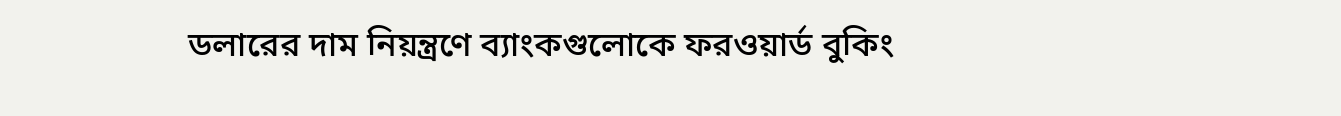ডলারের দাম নিয়ন্ত্রণে ব্যাংকগুলোকে ফরওয়ার্ড বুকিং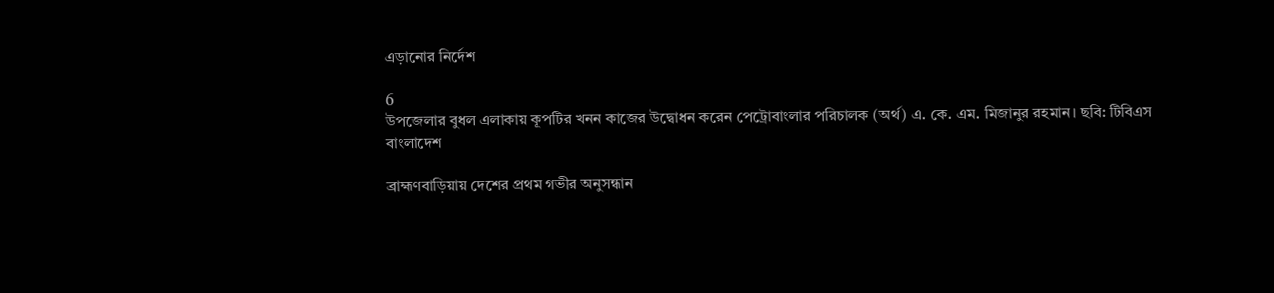এড়ানোর নির্দেশ

6
উপজেলার বুধল এলাকায় কূপটির খনন কাজের উদ্বোধন করেন পেট্রোবাংলার পরিচালক (অর্থ) এ. কে. এম. মিজানুর রহমান। ছবি: টিবিএস
বাংলাদেশ

ব্রাহ্মণবাড়িয়ায় দেশের প্রথম গভীর অনুসন্ধান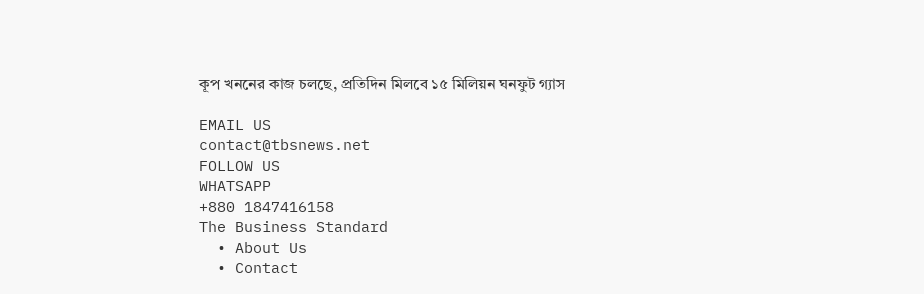কূপ খননের কাজ চলছে, প্রতিদিন মিলবে ১৫ মিলিয়ন ঘনফুট গ্যাস

EMAIL US
contact@tbsnews.net
FOLLOW US
WHATSAPP
+880 1847416158
The Business Standard
  • About Us
  • Contact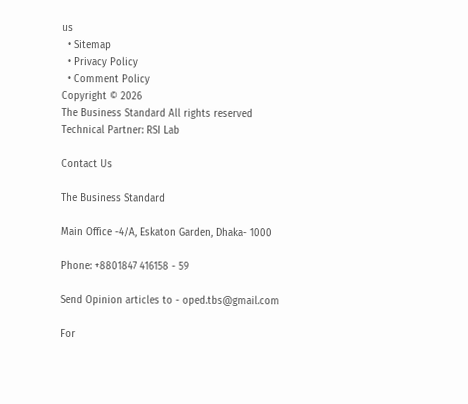us
  • Sitemap
  • Privacy Policy
  • Comment Policy
Copyright © 2026
The Business Standard All rights reserved
Technical Partner: RSI Lab

Contact Us

The Business Standard

Main Office -4/A, Eskaton Garden, Dhaka- 1000

Phone: +8801847 416158 - 59

Send Opinion articles to - oped.tbs@gmail.com

For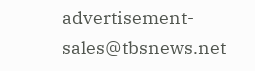advertisement- sales@tbsnews.net